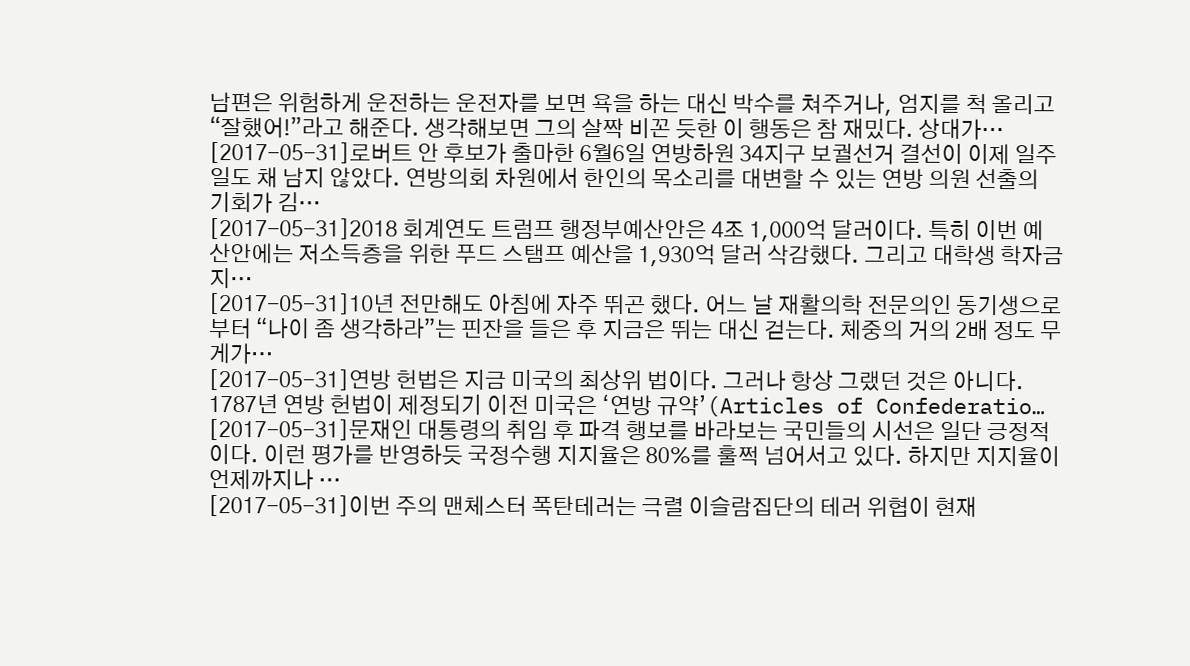남편은 위험하게 운전하는 운전자를 보면 욕을 하는 대신 박수를 쳐주거나, 엄지를 척 올리고 “잘했어!”라고 해준다. 생각해보면 그의 살짝 비꼰 듯한 이 행동은 참 재밌다. 상대가…
[2017-05-31]로버트 안 후보가 출마한 6월6일 연방하원 34지구 보궐선거 결선이 이제 일주일도 채 남지 않았다. 연방의회 차원에서 한인의 목소리를 대변할 수 있는 연방 의원 선출의 기회가 김…
[2017-05-31]2018 회계연도 트럼프 행정부예산안은 4조 1,000억 달러이다. 특히 이번 예산안에는 저소득층을 위한 푸드 스탬프 예산을 1,930억 달러 삭감했다. 그리고 대학생 학자금 지…
[2017-05-31]10년 전만해도 아침에 자주 뛰곤 했다. 어느 날 재활의학 전문의인 동기생으로부터 “나이 좀 생각하라”는 핀잔을 들은 후 지금은 뛰는 대신 걷는다. 체중의 거의 2배 정도 무게가…
[2017-05-31]연방 헌법은 지금 미국의 최상위 법이다. 그러나 항상 그랬던 것은 아니다. 1787년 연방 헌법이 제정되기 이전 미국은 ‘연방 규약’(Articles of Confederatio…
[2017-05-31]문재인 대통령의 취임 후 파격 행보를 바라보는 국민들의 시선은 일단 긍정적이다. 이런 평가를 반영하듯 국정수행 지지율은 80%를 훌쩍 넘어서고 있다. 하지만 지지율이 언제까지나 …
[2017-05-31]이번 주의 맨체스터 폭탄테러는 극렬 이슬람집단의 테러 위협이 현재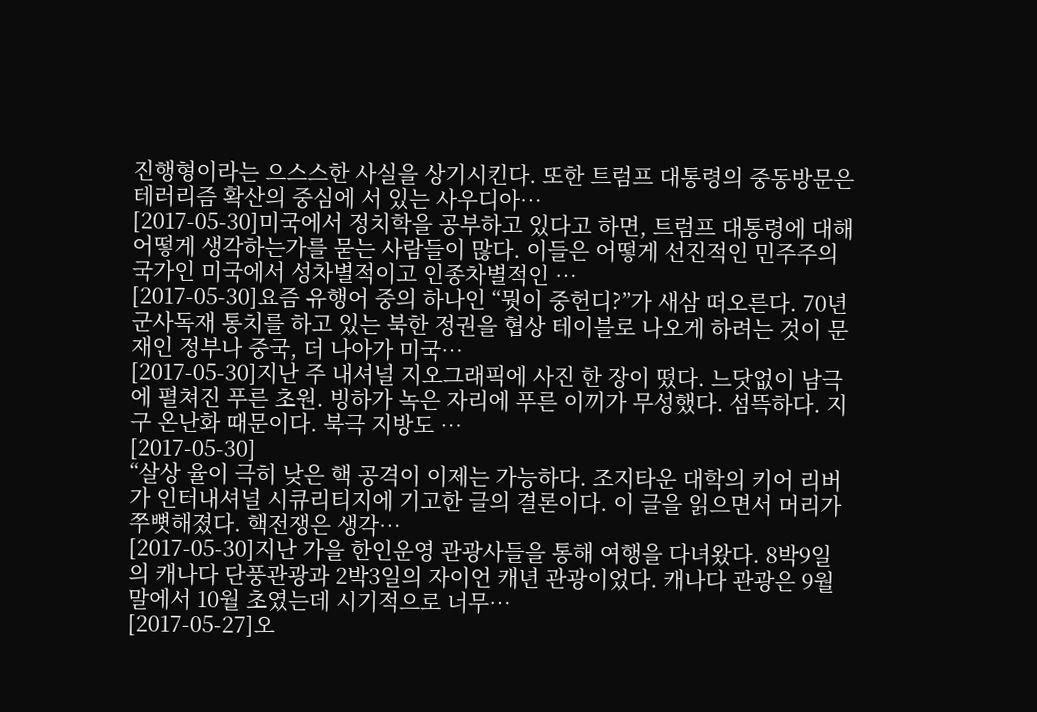진행형이라는 으스스한 사실을 상기시킨다. 또한 트럼프 대통령의 중동방문은 테러리즘 확산의 중심에 서 있는 사우디아…
[2017-05-30]미국에서 정치학을 공부하고 있다고 하면, 트럼프 대통령에 대해 어떻게 생각하는가를 묻는 사람들이 많다. 이들은 어떻게 선진적인 민주주의 국가인 미국에서 성차별적이고 인종차별적인 …
[2017-05-30]요즘 유행어 중의 하나인 “뭣이 중헌디?”가 새삼 떠오른다. 70년 군사독재 통치를 하고 있는 북한 정권을 협상 테이블로 나오게 하려는 것이 문재인 정부나 중국, 더 나아가 미국…
[2017-05-30]지난 주 내셔널 지오그래픽에 사진 한 장이 떴다. 느닷없이 남극에 펼쳐진 푸른 초원. 빙하가 녹은 자리에 푸른 이끼가 무성했다. 섬뜩하다. 지구 온난화 때문이다. 북극 지방도 …
[2017-05-30]
“살상 율이 극히 낮은 핵 공격이 이제는 가능하다. 조지타운 대학의 키어 리버가 인터내셔널 시큐리티지에 기고한 글의 결론이다. 이 글을 읽으면서 머리가 쭈뼛해졌다. 핵전쟁은 생각…
[2017-05-30]지난 가을 한인운영 관광사들을 통해 여행을 다녀왔다. 8박9일의 캐나다 단풍관광과 2박3일의 자이언 캐년 관광이었다. 캐나다 관광은 9월 말에서 10월 초였는데 시기적으로 너무…
[2017-05-27]오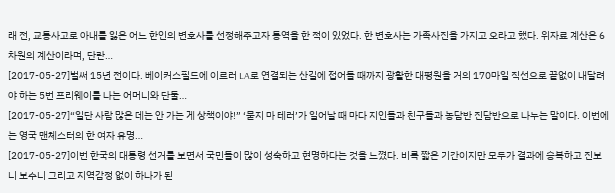래 전, 교통사고로 아내를 잃은 어느 한인의 변호사를 선정해주고자 통역을 한 적이 있었다. 한 변호사는 가족사진을 가지고 오라고 했다. 위자료 계산은 6차원의 계산이라며, 단란…
[2017-05-27]벌써 15년 전이다. 베이커스필드에 이르러 LA로 연결되는 산길에 접어들 때까지 광활한 대평원을 거의 170마일 직선으로 끝없이 내달려야 하는 5번 프리웨이를 나는 어머니와 단둘…
[2017-05-27]“일단 사람 많은 데는 안 가는 게 상책이야!” ‘묻지 마 테러’가 일어날 때 마다 지인들과 친구들과 농담반 진담반으로 나누는 말이다. 이번에는 영국 맨체스터의 한 여자 유명…
[2017-05-27]이번 한국의 대통령 선거를 보면서 국민들이 많이 성숙하고 현명하다는 것을 느꼈다. 비록 짧은 기간이지만 모두가 결과에 승복하고 진보니 보수니 그리고 지역감정 없이 하나가 된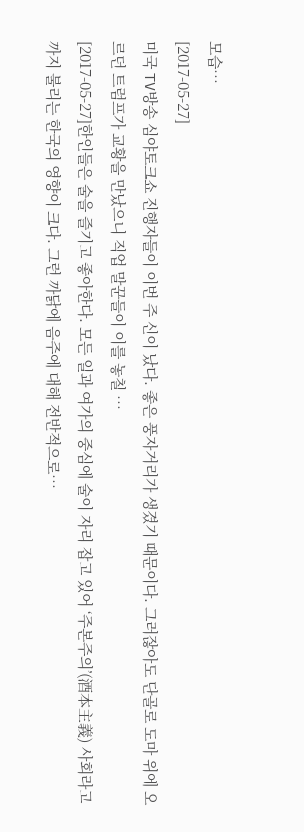모습…
[2017-05-27]
미국 TV방송 심야토크쇼 진행자들이 이번 주 신이 났다. 좋은 풍자거리가 생겼기 때문이다. 그러잖아도 단골로 도마 위에 오르던 트럼프가 교황을 만났으니 직업 말꾼들이 이를 놓칠 …
[2017-05-27]한인들은 술을 즐기고 좋아한다. 모든 일과 여가의 중심에 술이 자리 잡고 있어 ‘주본주의’(酒本主義) 사회라고까지 불리는 한국의 영향이 크다. 그런 까닭에 음주에 대해 전반적으로…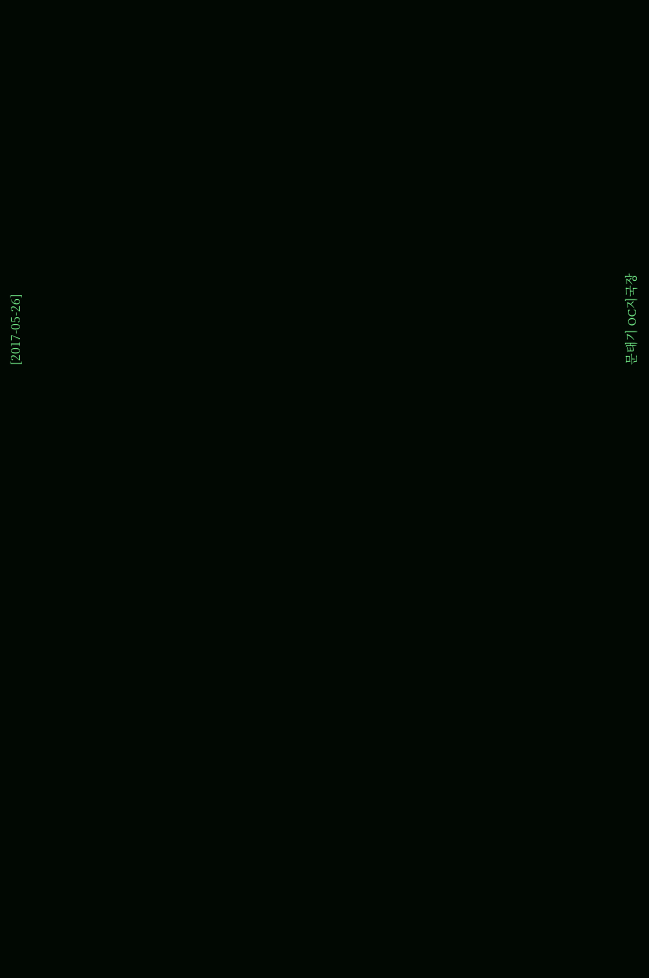[2017-05-26]



























문태기 OC지국장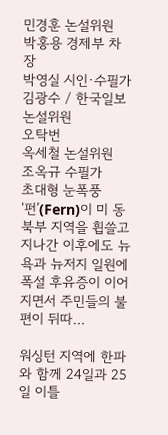민경훈 논설위원
박홍용 경제부 차장
박영실 시인·수필가
김광수 / 한국일보 논설위원
오탁번
옥세철 논설위원
조옥규 수필가
초대형 눈폭풍 ‘펀’(Fern)이 미 동북부 지역을 휩쓸고 지나간 이후에도 뉴욕과 뉴저지 일원에 폭설 후유증이 이어지면서 주민들의 불편이 뒤따…

워싱턴 지역에 한파와 함께 24일과 25일 이틀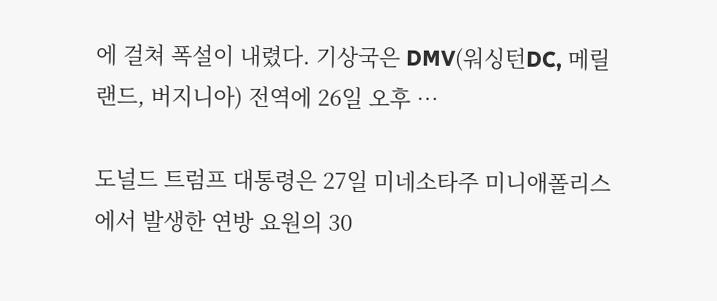에 걸쳐 폭설이 내렸다. 기상국은 DMV(워싱턴DC, 메릴랜드, 버지니아) 전역에 26일 오후 …

도널드 트럼프 대통령은 27일 미네소타주 미니애폴리스에서 발생한 연방 요원의 30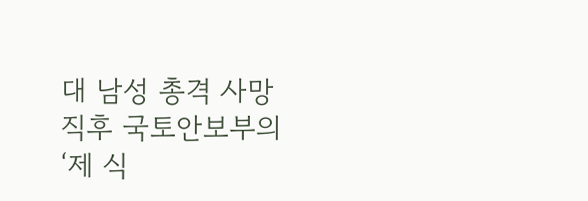대 남성 총격 사망 직후 국토안보부의 ‘제 식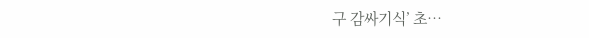구 감싸기식’ 초…